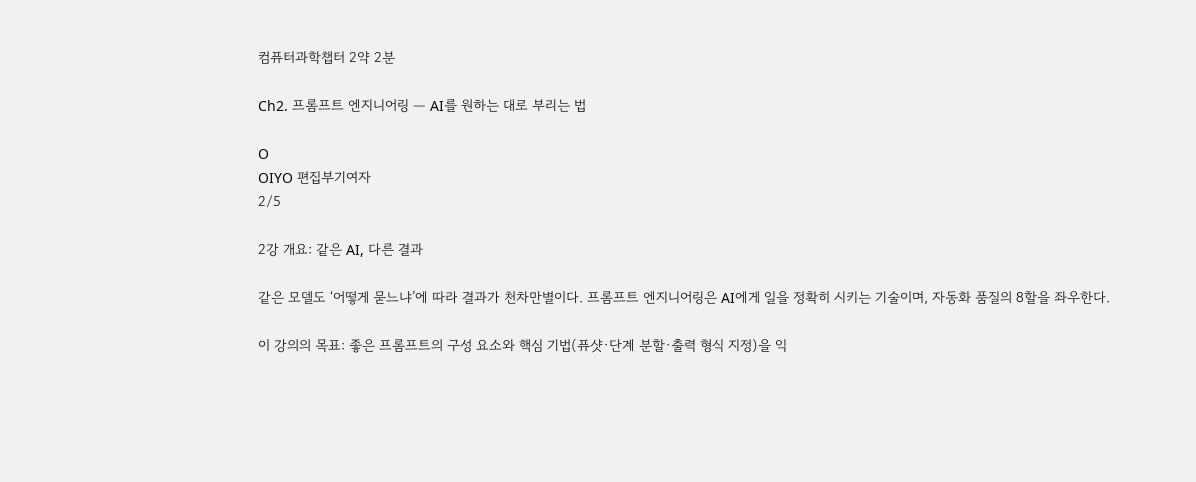컴퓨터과학챕터 2약 2분

Ch2. 프롬프트 엔지니어링 — AI를 원하는 대로 부리는 법

O
OIYO 편집부기여자
2/5

2강 개요: 같은 AI, 다른 결과

같은 모델도 ‘어떻게 묻느냐’에 따라 결과가 천차만별이다. 프롬프트 엔지니어링은 AI에게 일을 정확히 시키는 기술이며, 자동화 품질의 8할을 좌우한다.

이 강의의 목표: 좋은 프롬프트의 구성 요소와 핵심 기법(퓨샷·단계 분할·출력 형식 지정)을 익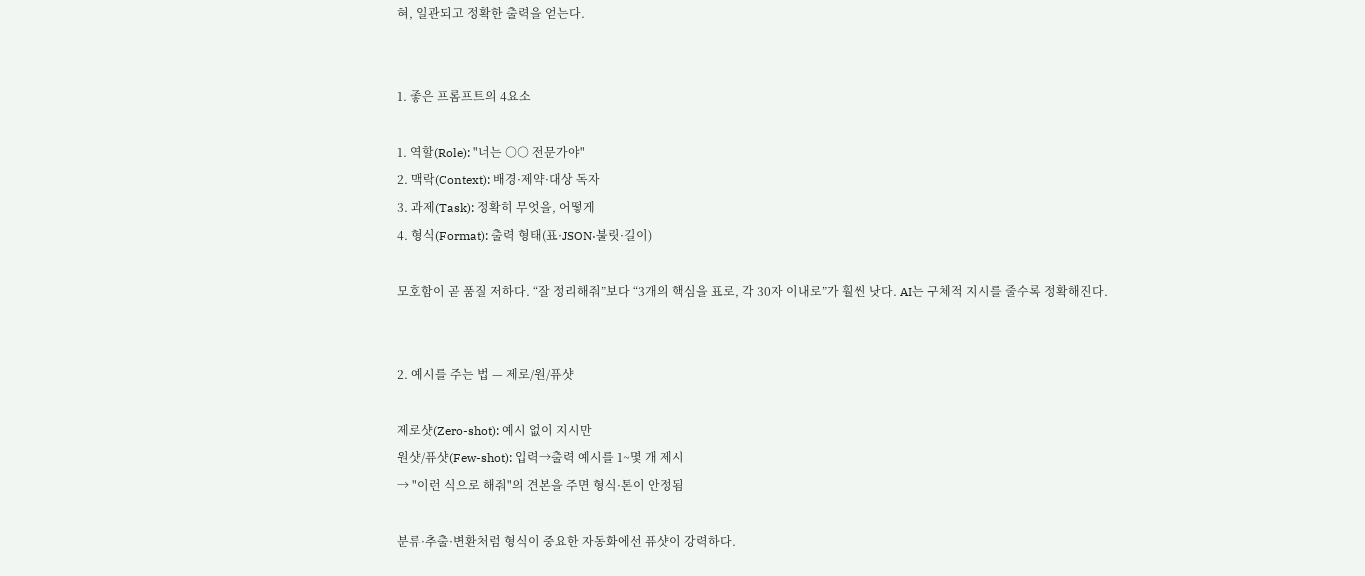혀, 일관되고 정확한 출력을 얻는다.


1. 좋은 프롬프트의 4요소

1. 역할(Role): "너는 ○○ 전문가야"
2. 맥락(Context): 배경·제약·대상 독자
3. 과제(Task): 정확히 무엇을, 어떻게
4. 형식(Format): 출력 형태(표·JSON·불릿·길이)

모호함이 곧 품질 저하다. “잘 정리해줘”보다 “3개의 핵심을 표로, 각 30자 이내로”가 훨씬 낫다. AI는 구체적 지시를 줄수록 정확해진다.


2. 예시를 주는 법 — 제로/원/퓨샷

제로샷(Zero-shot): 예시 없이 지시만
원샷/퓨샷(Few-shot): 입력→출력 예시를 1~몇 개 제시
→ "이런 식으로 해줘"의 견본을 주면 형식·톤이 안정됨

분류·추출·변환처럼 형식이 중요한 자동화에선 퓨샷이 강력하다.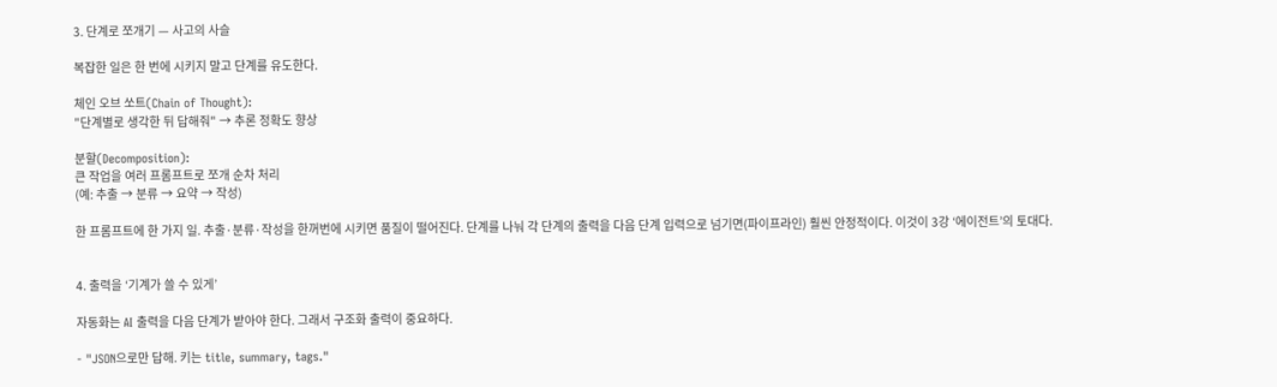3. 단계로 쪼개기 — 사고의 사슬

복잡한 일은 한 번에 시키지 말고 단계를 유도한다.

체인 오브 쏘트(Chain of Thought):
"단계별로 생각한 뒤 답해줘" → 추론 정확도 향상

분할(Decomposition):
큰 작업을 여러 프롬프트로 쪼개 순차 처리
(예: 추출 → 분류 → 요약 → 작성)

한 프롬프트에 한 가지 일. 추출·분류·작성을 한꺼번에 시키면 품질이 떨어진다. 단계를 나눠 각 단계의 출력을 다음 단계 입력으로 넘기면(파이프라인) 훨씬 안정적이다. 이것이 3강 ‘에이전트’의 토대다.


4. 출력을 ‘기계가 쓸 수 있게’

자동화는 AI 출력을 다음 단계가 받아야 한다. 그래서 구조화 출력이 중요하다.

- "JSON으로만 답해. 키는 title, summary, tags."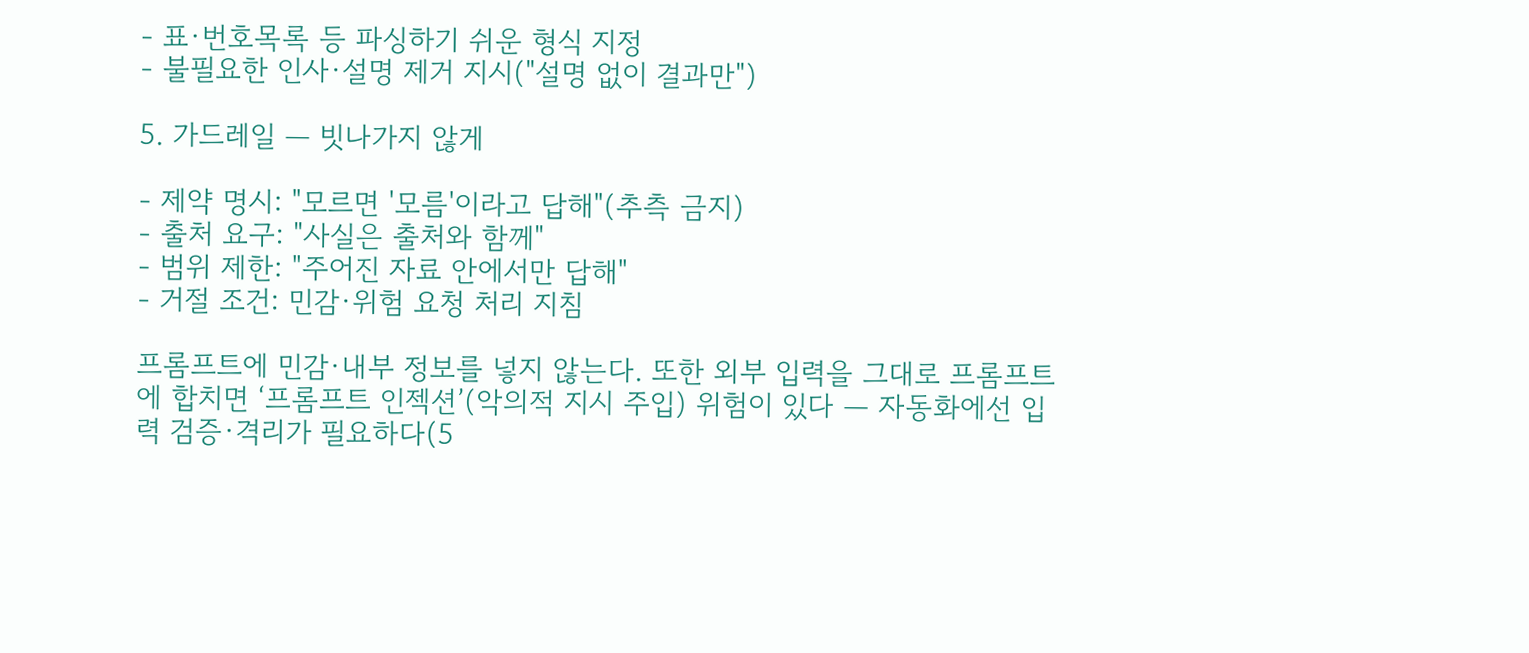- 표·번호목록 등 파싱하기 쉬운 형식 지정
- 불필요한 인사·설명 제거 지시("설명 없이 결과만")

5. 가드레일 — 빗나가지 않게

- 제약 명시: "모르면 '모름'이라고 답해"(추측 금지)
- 출처 요구: "사실은 출처와 함께"
- 범위 제한: "주어진 자료 안에서만 답해"
- 거절 조건: 민감·위험 요청 처리 지침

프롬프트에 민감·내부 정보를 넣지 않는다. 또한 외부 입력을 그대로 프롬프트에 합치면 ‘프롬프트 인젝션’(악의적 지시 주입) 위험이 있다 — 자동화에선 입력 검증·격리가 필요하다(5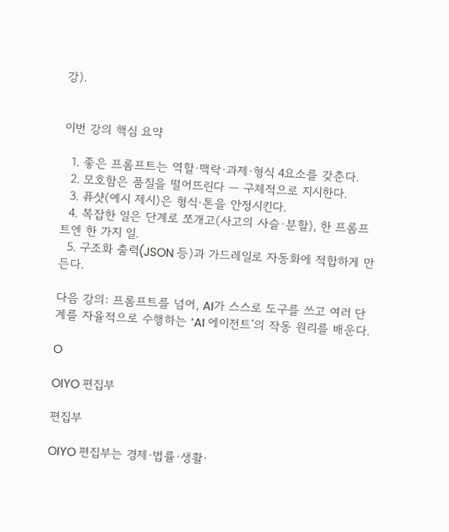강).


이번 강의 핵심 요약

  1. 좋은 프롬프트는 역할·맥락·과제·형식 4요소를 갖춘다.
  2. 모호함은 품질을 떨어뜨린다 — 구체적으로 지시한다.
  3. 퓨샷(예시 제시)은 형식·톤을 안정시킨다.
  4. 복잡한 일은 단계로 쪼개고(사고의 사슬·분할), 한 프롬프트엔 한 가지 일.
  5. 구조화 출력(JSON 등)과 가드레일로 자동화에 적합하게 만든다.

다음 강의: 프롬프트를 넘어, AI가 스스로 도구를 쓰고 여러 단계를 자율적으로 수행하는 ‘AI 에이전트’의 작동 원리를 배운다.

O

OIYO 편집부

편집부

OIYO 편집부는 경제·법률·생활·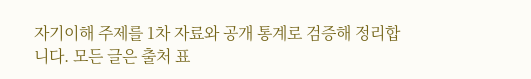자기이해 주제를 1차 자료와 공개 통계로 검증해 정리합니다. 모든 글은 출처 표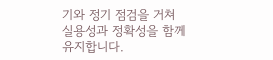기와 정기 점검을 거쳐 실용성과 정확성을 함께 유지합니다.